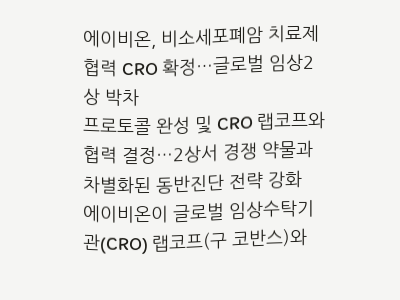에이비온, 비소세포폐암 치료제 협력 CRO 확정…글로벌 임상2상 박차
프로토콜 완성 및 CRO 랩코프와 협력 결정…2상서 경쟁 약물과 차별화된 동반진단 전략 강화
에이비온이 글로벌 임상수탁기관(CRO) 랩코프(구 코반스)와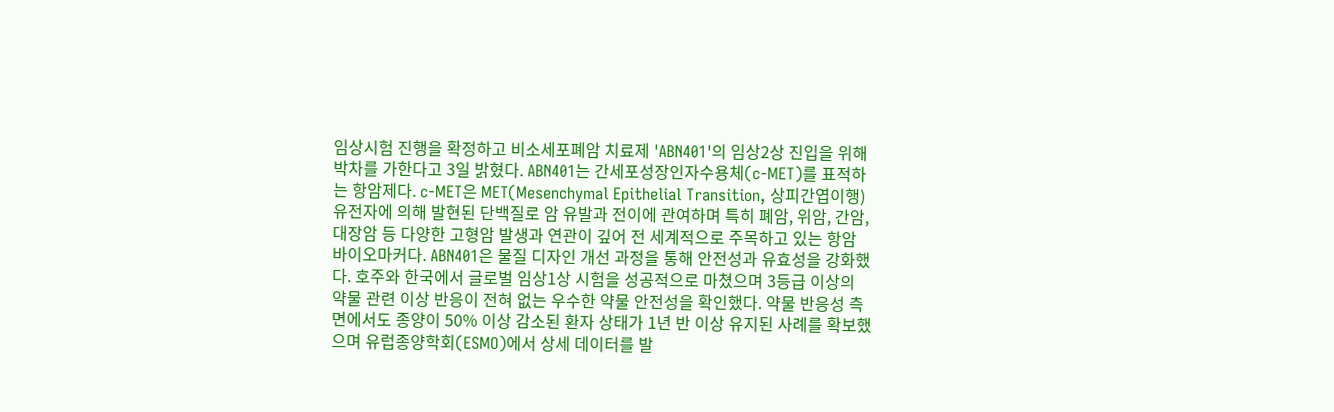임상시험 진행을 확정하고 비소세포폐암 치료제 'ABN401'의 임상2상 진입을 위해 박차를 가한다고 3일 밝혔다. ABN401는 간세포성장인자수용체(c-MET)를 표적하는 항암제다. c-MET은 MET(Mesenchymal Epithelial Transition, 상피간엽이행) 유전자에 의해 발현된 단백질로 암 유발과 전이에 관여하며 특히 폐암, 위암, 간암, 대장암 등 다양한 고형암 발생과 연관이 깊어 전 세계적으로 주목하고 있는 항암 바이오마커다. ABN401은 물질 디자인 개선 과정을 통해 안전성과 유효성을 강화했다. 호주와 한국에서 글로벌 임상1상 시험을 성공적으로 마쳤으며 3등급 이상의 약물 관련 이상 반응이 전혀 없는 우수한 약물 안전성을 확인했다. 약물 반응성 측면에서도 종양이 50% 이상 감소된 환자 상태가 1년 반 이상 유지된 사례를 확보했으며 유럽종양학회(ESMO)에서 상세 데이터를 발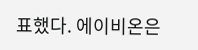표했다. 에이비온은